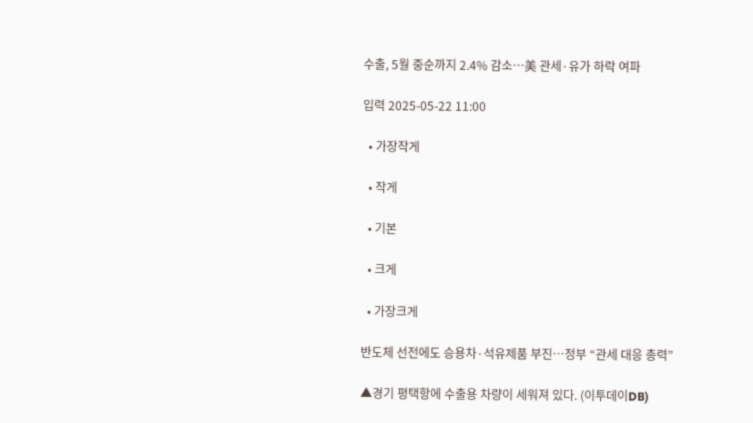수출, 5월 중순까지 2.4% 감소…美 관세·유가 하락 여파

입력 2025-05-22 11:00

  • 가장작게

  • 작게

  • 기본

  • 크게

  • 가장크게

반도체 선전에도 승용차·석유제품 부진…정부 “관세 대응 총력”

▲경기 평택항에 수출용 차량이 세워져 있다. (이투데이DB)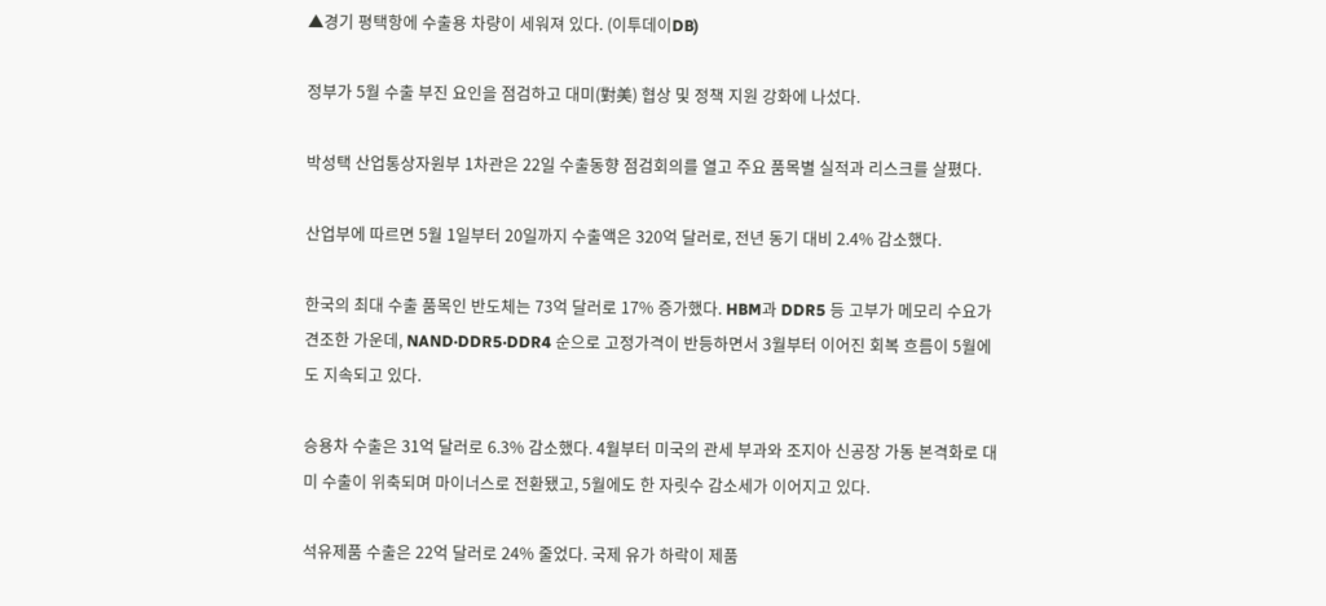▲경기 평택항에 수출용 차량이 세워져 있다. (이투데이DB)

정부가 5월 수출 부진 요인을 점검하고 대미(對美) 협상 및 정책 지원 강화에 나섰다.

박성택 산업통상자원부 1차관은 22일 수출동향 점검회의를 열고 주요 품목별 실적과 리스크를 살폈다.

산업부에 따르면 5월 1일부터 20일까지 수출액은 320억 달러로, 전년 동기 대비 2.4% 감소했다.

한국의 최대 수출 품목인 반도체는 73억 달러로 17% 증가했다. HBM과 DDR5 등 고부가 메모리 수요가 견조한 가운데, NAND·DDR5·DDR4 순으로 고정가격이 반등하면서 3월부터 이어진 회복 흐름이 5월에도 지속되고 있다.

승용차 수출은 31억 달러로 6.3% 감소했다. 4월부터 미국의 관세 부과와 조지아 신공장 가동 본격화로 대미 수출이 위축되며 마이너스로 전환됐고, 5월에도 한 자릿수 감소세가 이어지고 있다.

석유제품 수출은 22억 달러로 24% 줄었다. 국제 유가 하락이 제품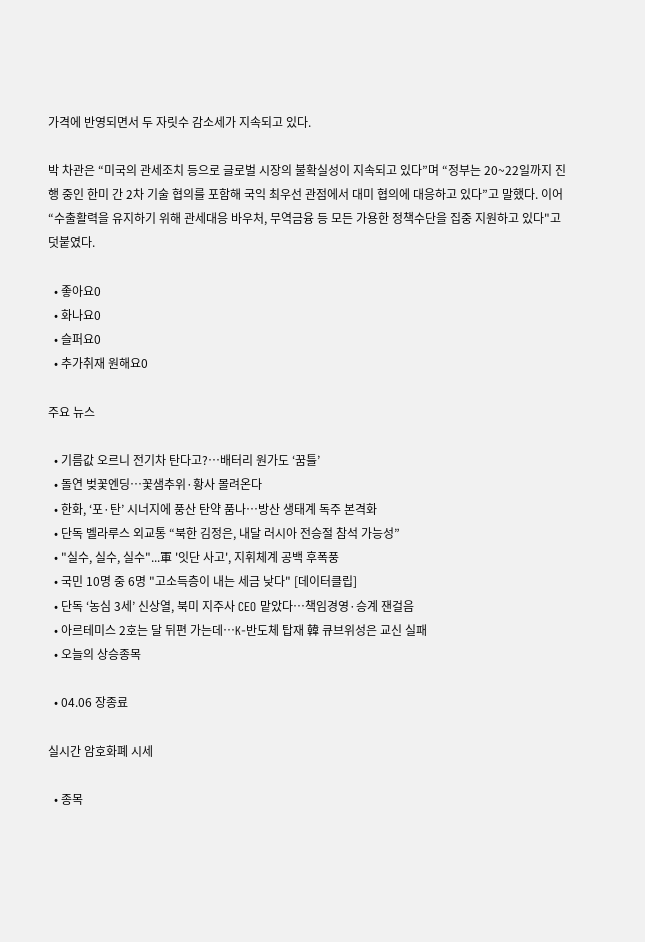가격에 반영되면서 두 자릿수 감소세가 지속되고 있다.

박 차관은 “미국의 관세조치 등으로 글로벌 시장의 불확실성이 지속되고 있다”며 “정부는 20~22일까지 진행 중인 한미 간 2차 기술 협의를 포함해 국익 최우선 관점에서 대미 협의에 대응하고 있다”고 말했다. 이어 “수출활력을 유지하기 위해 관세대응 바우처, 무역금융 등 모든 가용한 정책수단을 집중 지원하고 있다"고 덧붙였다.

  • 좋아요0
  • 화나요0
  • 슬퍼요0
  • 추가취재 원해요0

주요 뉴스

  • 기름값 오르니 전기차 탄다고?…배터리 원가도 ‘꿈틀’
  • 돌연 벚꽃엔딩…꽃샘추위·황사 몰려온다
  • 한화, ‘포·탄’ 시너지에 풍산 탄약 품나…방산 생태계 독주 본격화
  • 단독 벨라루스 외교통 “북한 김정은, 내달 러시아 전승절 참석 가능성”
  • "실수, 실수, 실수"...軍 '잇단 사고', 지휘체계 공백 후폭풍
  • 국민 10명 중 6명 "고소득층이 내는 세금 낮다" [데이터클립]
  • 단독 ‘농심 3세’ 신상열, 북미 지주사 CEO 맡았다⋯책임경영·승계 잰걸음
  • 아르테미스 2호는 달 뒤편 가는데…K-반도체 탑재 韓 큐브위성은 교신 실패
  • 오늘의 상승종목

  • 04.06 장종료

실시간 암호화폐 시세

  • 종목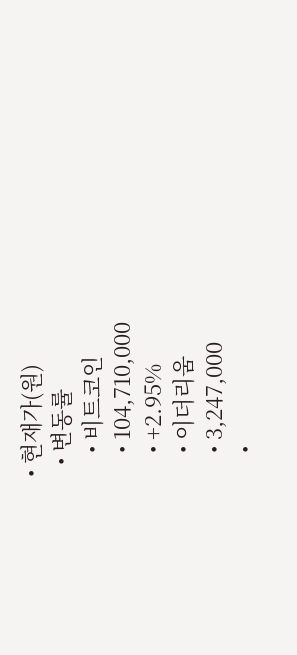• 현재가(원)
  • 변동률
    • 비트코인
    • 104,710,000
    • +2.95%
    • 이더리움
    • 3,247,000
    •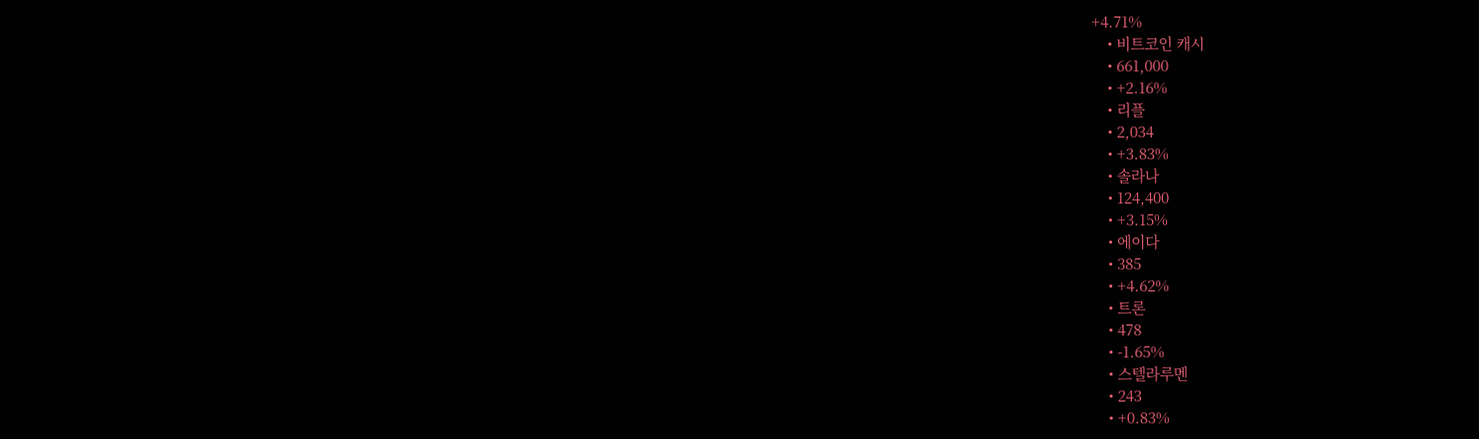+4.71%
    • 비트코인 캐시
    • 661,000
    • +2.16%
    • 리플
    • 2,034
    • +3.83%
    • 솔라나
    • 124,400
    • +3.15%
    • 에이다
    • 385
    • +4.62%
    • 트론
    • 478
    • -1.65%
    • 스텔라루멘
    • 243
    • +0.83%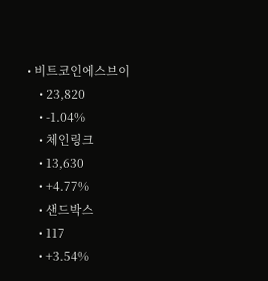• 비트코인에스브이
    • 23,820
    • -1.04%
    • 체인링크
    • 13,630
    • +4.77%
    • 샌드박스
    • 117
    • +3.54%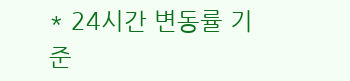* 24시간 변동률 기준